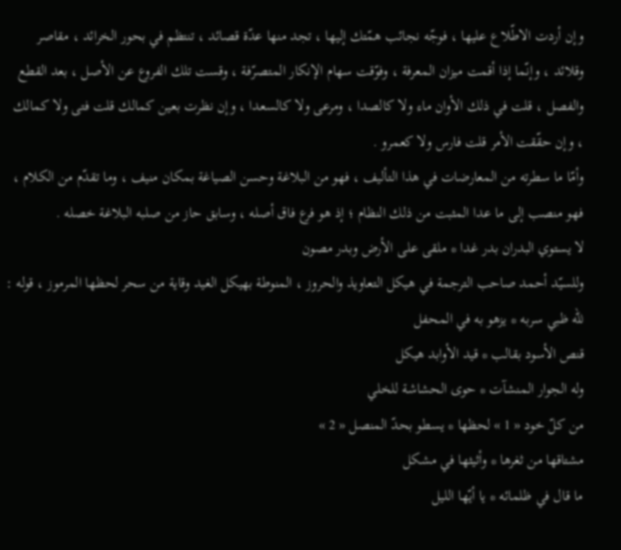وإن أردت الاطّلاع عليها ، فوجّه نجائب همّتك إليها ، تجد منها عدّة قصائد ، تنتظم في بحور الخرائد ، مقاصر وقلائد ، وإنّما إذا أقمت ميزان المعرفة ، وفوّقت سهام الإنكار المتصرّفة ، وقست تلك الفروع عن الأصل ، بعد القطع والفصل ، قلت في ذلك الأوان ماء ولا كالصدا ، ومرعى ولا كالسعدا ، وإن نظرت بعين كمالك قلت فتى ولا كمالك ، وإن حقّقت الأمر قلت فارس ولا كعمرو .
وأمّا ما سطرته من المعارضات في هذا التأليف ، فهو من البلاغة وحسن الصياغة بمكان منيف ، وما تقدّم من الكلام ، فهو منصب إلى ما عدا المثبت من ذلك النظام ؛ إذ هو فرع فاق أصله ، وسابق حاز من صلبه البلاغة خصله .
لا يستوي البدران بدر غدا * ملقى على الأرض وبدر مصون
وللسيّد أحمد صاحب الترجمة في هيكل التعاويذ والحروز ، المنوطة بهيكل الغيد وقاية من سحر لحظها المرموز ، قوله :
للّه ظبي سربه * يزهو به في المحفل
قنص الأسود بقالب * قيد الأوابد هيكل
وله الجوار المنشآت * حوى الحشاشة للخلي
من كلّ خود « 1 » لحظها * يسطو بحدّ المنصل « 2 »
مشتاقها من ثغرها * وأثيثها في مشكل
ما قال في ظلمائه * يا أيّها الليل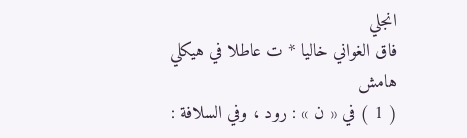انجلي
فاق الغواني خاليا * ت عاطلا في هيكلي
هامش
( 1 ) في « ن » : رود ، وفي السلافة :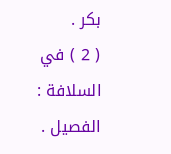بكر .
( 2 ) في السلافة : الفصيل .